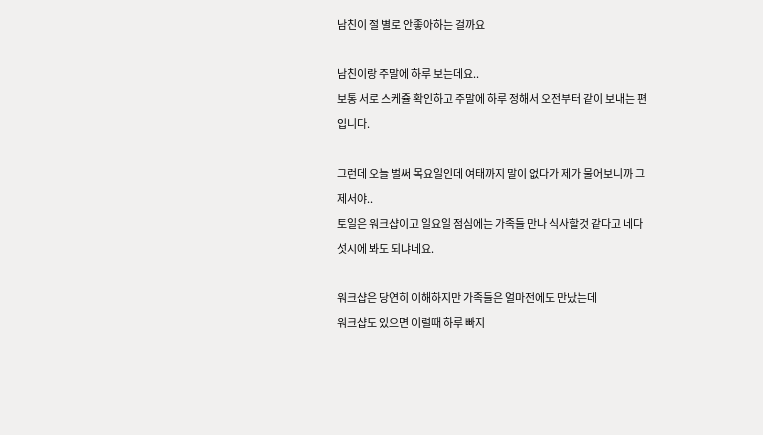남친이 절 별로 안좋아하는 걸까요

남친이랑 주말에 하루 보는데요..
보통 서로 스케쥴 확인하고 주말에 하루 정해서 오전부터 같이 보내는 편입니다.

그런데 오늘 벌써 목요일인데 여태까지 말이 없다가 제가 물어보니까 그제서야..
토일은 워크샵이고 일요일 점심에는 가족들 만나 식사할것 같다고 네다섯시에 봐도 되냐네요.

워크샵은 당연히 이해하지만 가족들은 얼마전에도 만났는데
워크샵도 있으면 이럴때 하루 빠지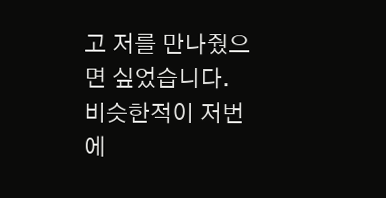고 저를 만나줬으면 싶었습니다.
비슷한적이 저번에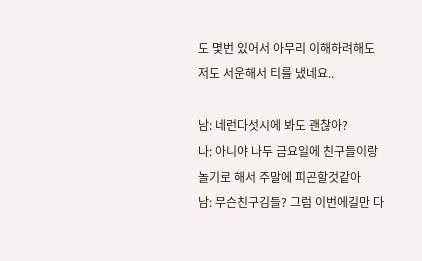도 몇번 있어서 아무리 이해하려해도 저도 서운해서 티를 냈네요..

남: 네런다섯시에 봐도 괜찮아?
나: 아니야 나두 금요일에 친구들이랑 놀기로 해서 주말에 피곤할것같아
남: 무슨친구김들? 그럼 이번에길만 다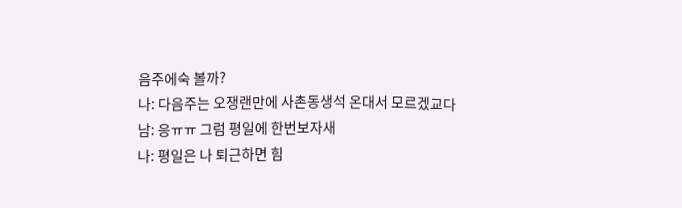음주에숙 볼까?
나: 다음주는 오쟁랜만에 사촌동생석 온대서 모르겠교다
남: 응ㅠㅠ 그럼 평일에 한번보자새
나: 평일은 나 퇴근하면 힘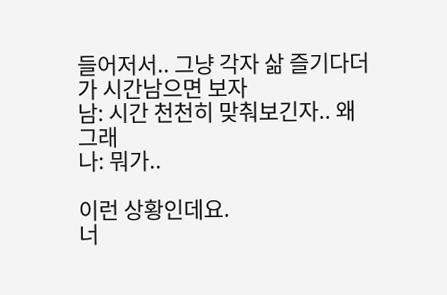들어저서.. 그냥 각자 삶 즐기다더가 시간남으면 보자
남: 시간 천천히 맞춰보긴자.. 왜그래
나: 뭐가..

이런 상황인데요.
너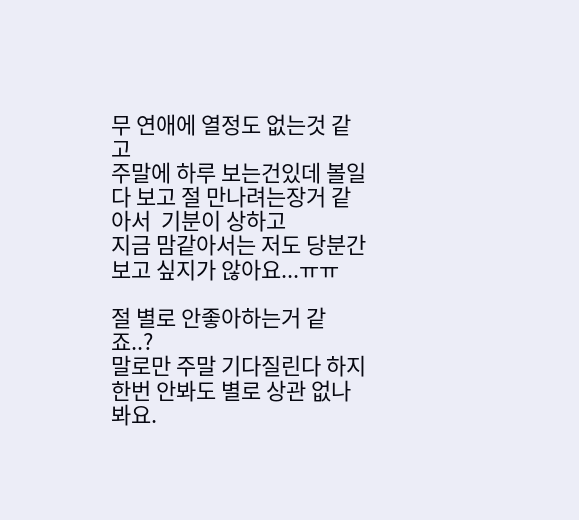무 연애에 열정도 없는것 같고
주말에 하루 보는건있데 볼일 다 보고 절 만나려는장거 같아서  기분이 상하고
지금 맘같아서는 저도 당분간 보고 싶지가 않아요...ㅠㅠ

절 별로 안좋아하는거 같죠..?
말로만 주말 기다질린다 하지 한번 안봐도 별로 상관 없나봐요.